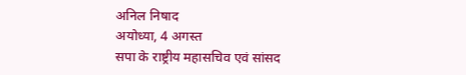अनिल निषाद
अयोध्या, 4 अगस्त
सपा के राष्ट्रीय महासचिव एवं सांसद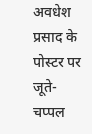अवधेश प्रसाद के पोस्टर पर जूते-चप्पल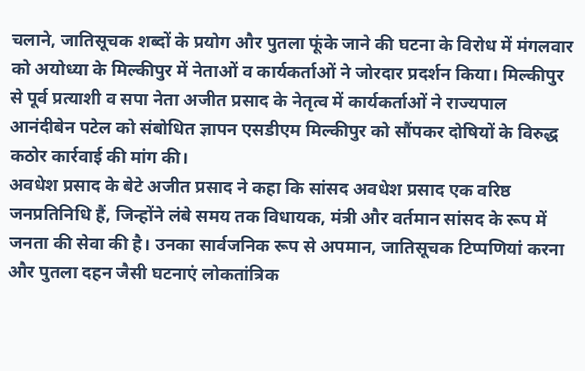चलाने, जातिसूचक शब्दों के प्रयोग और पुतला फूंके जाने की घटना के विरोध में मंगलवार को अयोध्या के मिल्कीपुर में नेताओं व कार्यकर्ताओं ने जोरदार प्रदर्शन किया। मिल्कीपुर से पूर्व प्रत्याशी व सपा नेता अजीत प्रसाद के नेतृत्व में कार्यकर्ताओं ने राज्यपाल आनंदीबेन पटेल को संबोधित ज्ञापन एसडीएम मिल्कीपुर को सौंपकर दोषियों के विरुद्ध कठोर कार्रवाई की मांग की।
अवधेश प्रसाद के बेटे अजीत प्रसाद ने कहा कि सांसद अवधेश प्रसाद एक वरिष्ठ जनप्रतिनिधि हैं, जिन्होंने लंबे समय तक विधायक, मंत्री और वर्तमान सांसद के रूप में जनता की सेवा की है। उनका सार्वजनिक रूप से अपमान, जातिसूचक टिप्पणियां करना और पुतला दहन जैसी घटनाएं लोकतांत्रिक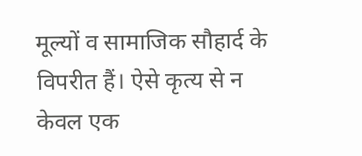मूल्यों व सामाजिक सौहार्द के विपरीत हैं। ऐसे कृत्य से न केवल एक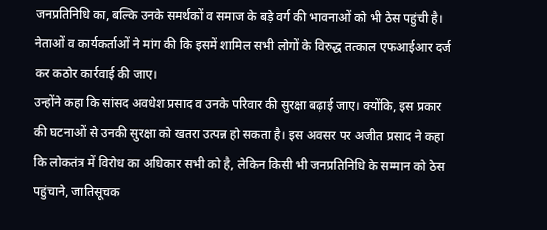जनप्रतिनिधि का, बल्कि उनके समर्थकों व समाज के बड़े वर्ग की भावनाओं को भी ठेस पहुंची है। नेताओं व कार्यकर्ताओं ने मांग की कि इसमें शामिल सभी लोगों के विरुद्ध तत्काल एफआईआर दर्ज कर कठोर कार्रवाई की जाए।
उन्होंने कहा कि सांसद अवधेश प्रसाद व उनके परिवार की सुरक्षा बढ़ाई जाए। क्योंकि, इस प्रकार की घटनाओं से उनकी सुरक्षा को खतरा उत्पन्न हो सकता है। इस अवसर पर अजीत प्रसाद ने कहा कि लोकतंत्र में विरोध का अधिकार सभी को है, लेकिन किसी भी जनप्रतिनिधि के सम्मान को ठेस पहुंचाने, जातिसूचक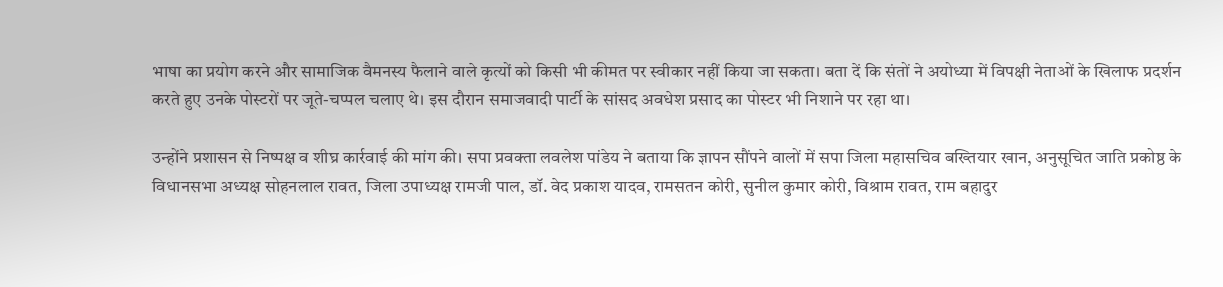भाषा का प्रयोग करने और सामाजिक वैमनस्य फैलाने वाले कृत्यों को किसी भी कीमत पर स्वीकार नहीं किया जा सकता। बता दें कि संतों ने अयोध्या में विपक्षी नेताओं के खिलाफ प्रदर्शन करते हुए उनके पोस्टरों पर जूते-चप्पल चलाए थे। इस दौरान समाजवादी पार्टी के सांसद अवधेश प्रसाद का पोस्टर भी निशाने पर रहा था।

उन्होंने प्रशासन से निष्पक्ष व शीघ्र कार्रवाई की मांग की। सपा प्रवक्ता लवलेश पांडेय ने बताया कि ज्ञापन सौंपने वालों में सपा जिला महासचिव बख्तियार खान, अनुसूचित जाति प्रकोष्ठ के विधानसभा अध्यक्ष सोहनलाल रावत, जिला उपाध्यक्ष रामजी पाल, डॉ. वेद प्रकाश यादव, रामसतन कोरी, सुनील कुमार कोरी, विश्राम रावत, राम बहादुर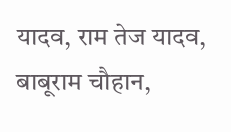यादव, राम तेज यादव, बाबूराम चौहान,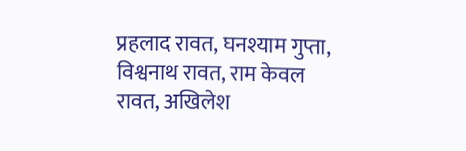प्रहलाद रावत, घनश्याम गुप्ता, विश्वनाथ रावत, राम केवल रावत, अखिलेश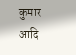कुमार आदि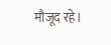मौजूद रहे।